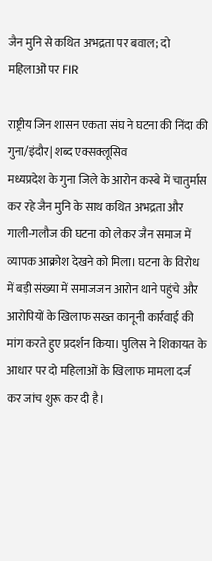जैन मुनि से कथित अभद्रता पर बवाल; दो महिलाओं पर FIR

राष्ट्रीय जिन शासन एकता संघ ने घटना की निंदा की
गुना/इंदौर| शब्द एक्सक्लूसिव
मध्यप्रदेश के गुना जिले के आरोन कस्बे में चातुर्मास कर रहे जैन मुनि के साथ कथित अभद्रता और गाली-गलौज की घटना को लेकर जैन समाज में व्यापक आक्रोश देखने को मिला। घटना के विरोध में बड़ी संख्या में समाजजन आरोन थाने पहुंचे और आरोपियों के खिलाफ सख्त कानूनी कार्रवाई की मांग करते हुए प्रदर्शन किया। पुलिस ने शिकायत के आधार पर दो महिलाओं के खिलाफ मामला दर्ज कर जांच शुरू कर दी है।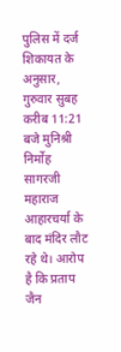पुलिस में दर्ज शिकायत के अनुसार, गुरुवार सुबह करीब 11:21 बजे मुनिश्री निर्मोह सागरजी महाराज आहारचर्या के बाद मंदिर लौट रहे थे। आरोप है कि प्रताप जैन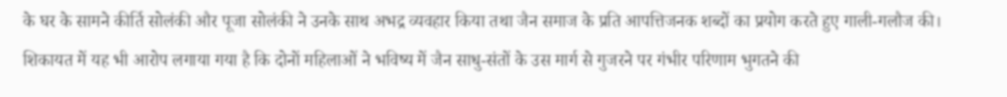के घर के सामने कीर्ति सोलंकी और पूजा सोलंकी ने उनके साथ अभद्र व्यवहार किया तथा जैन समाज के प्रति आपत्तिजनक शब्दों का प्रयोग करते हुए गाली-गलौज की।
शिकायत में यह भी आरोप लगाया गया है कि दोनों महिलाओं ने भविष्य में जैन साधु-संतों के उस मार्ग से गुजरने पर गंभीर परिणाम भुगतने की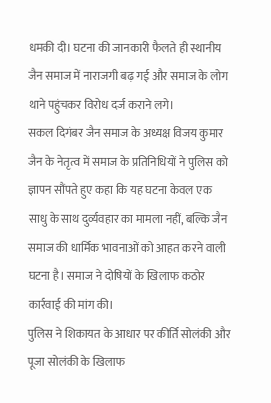धमकी दी। घटना की जानकारी फैलते ही स्थानीय जैन समाज में नाराजगी बढ़ गई और समाज के लोग थाने पहुंचकर विरोध दर्ज कराने लगे।
सकल दिगंबर जैन समाज के अध्यक्ष विजय कुमार जैन के नेतृत्व में समाज के प्रतिनिधियों ने पुलिस को ज्ञापन सौंपते हुए कहा कि यह घटना केवल एक साधु के साथ दुर्व्यवहार का मामला नहीं, बल्कि जैन समाज की धार्मिक भावनाओं को आहत करने वाली घटना है। समाज ने दोषियों के खिलाफ कठोर कार्रवाई की मांग की।
पुलिस ने शिकायत के आधार पर कीर्ति सोलंकी और पूजा सोलंकी के खिलाफ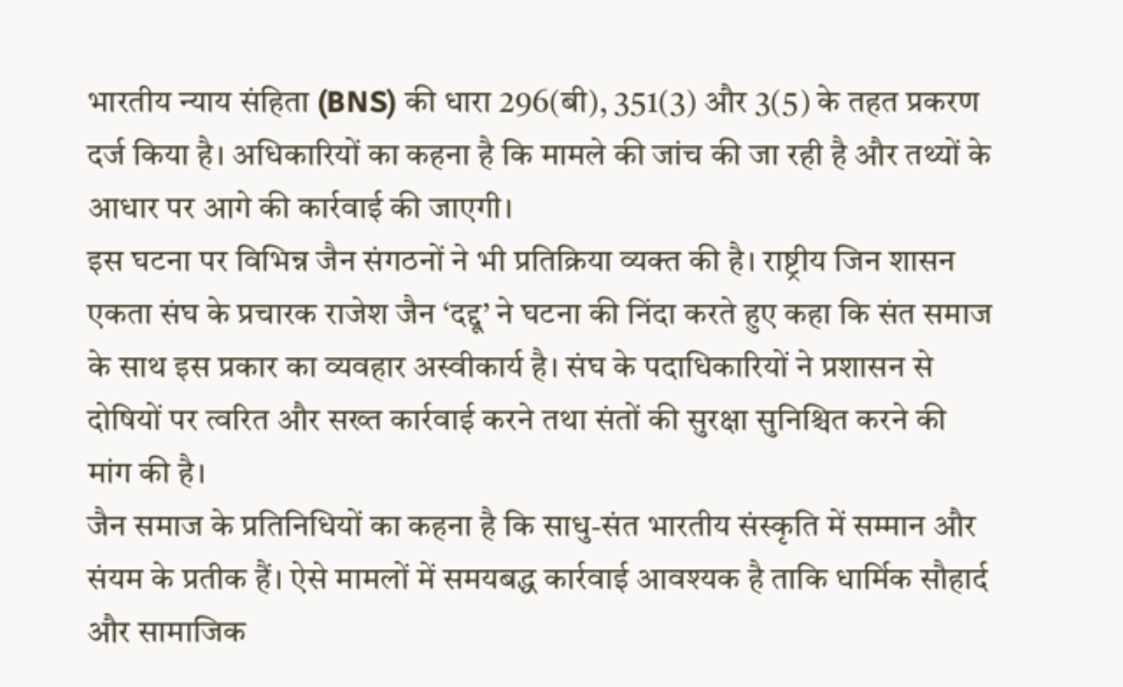भारतीय न्याय संहिता (BNS) की धारा 296(बी), 351(3) और 3(5) के तहत प्रकरण दर्ज किया है। अधिकारियों का कहना है कि मामले की जांच की जा रही है और तथ्यों के आधार पर आगे की कार्रवाई की जाएगी।
इस घटना पर विभिन्न जैन संगठनों ने भी प्रतिक्रिया व्यक्त की है। राष्ट्रीय जिन शासन एकता संघ के प्रचारक राजेश जैन ‘दद्दू’ ने घटना की निंदा करते हुए कहा कि संत समाज के साथ इस प्रकार का व्यवहार अस्वीकार्य है। संघ के पदाधिकारियों ने प्रशासन से दोषियों पर त्वरित और सख्त कार्रवाई करने तथा संतों की सुरक्षा सुनिश्चित करने की मांग की है।
जैन समाज के प्रतिनिधियों का कहना है कि साधु-संत भारतीय संस्कृति में सम्मान और संयम के प्रतीक हैं। ऐसे मामलों में समयबद्ध कार्रवाई आवश्यक है ताकि धार्मिक सौहार्द और सामाजिक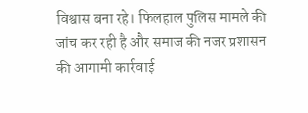विश्वास बना रहे। फिलहाल पुलिस मामले की जांच कर रही है और समाज की नजर प्रशासन की आगामी कार्रवाई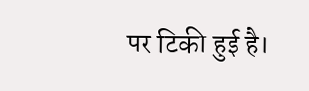पर टिकी हुई है।